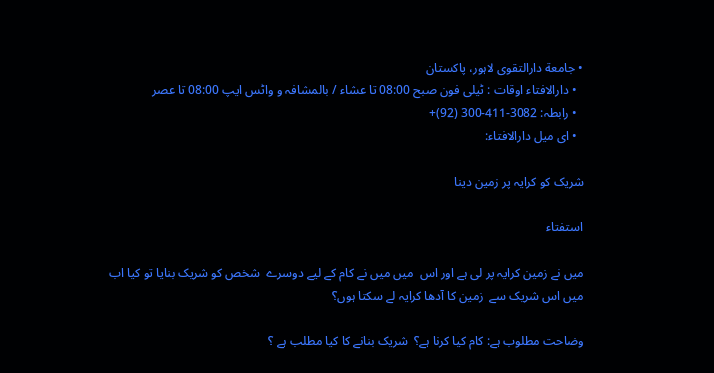• جامعة دارالتقوی لاہور، پاکستان
  • دارالافتاء اوقات : ٹیلی فون صبح 08:00 تا عشاء / بالمشافہ و واٹس ایپ 08:00 تا عصر
  • رابطہ: 3082-411-300 (92)+
  • ای میل دارالافتاء:

شریک کو کرایہ پر زمین دینا

استفتاء

میں نے زمین کرایہ پر لی ہے اور اس  میں میں نے کام کے لیے دوسرے  شخص کو شریک بنایا تو کیا اب میں اس شریک سے  زمین کا آدھا کرایہ لے سکتا ہوں؟

وضاحت مطلوب ہے: کام کیا کرنا ہے؟  شریک بنانے کا کیا مطلب ہے ؟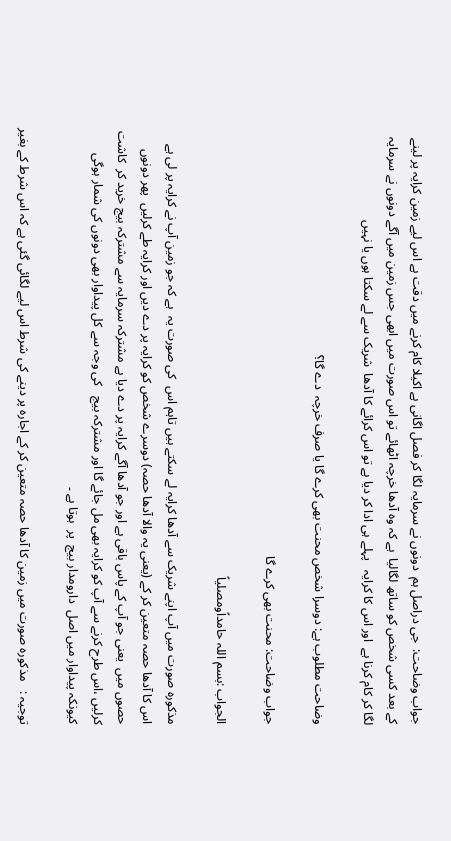جواب وضاحت:  جی دراصل ہم  دونوں نے سرمایہ لگا کر فصل اگانی ہے اکیلا کام کرنے میں دقت ہے اس لیے زمین کرایہ پر لینے کے بعد کسی شخص کو ساتھ لگالیا  ہے کہ وہ آدھا خرچہ اٹھائے تو اس صورت میں ابھی جس زمین میں آگے دونوں نے سرمایہ لگا کر کام کرنا ہے  اور اس کا کرایہ   پہلے ہی ادا کر دیا ہے تو اس کرائے کا آدھا  شریک سے لے سکتا ہوں یا نہیں

وضاحت مطلوب ہے: دوسرا شخص محنت بھی کرے گا یا صرف خرچہ  دے گا؟

جواب وضاحت: محنت بھی کرے گا

الجواب :بسم اللہ حامداًومصلیاً

مذکورہ صورت میں آپ اپنے شریک سے آدھا کرایہ لے سکتے ہیں تاہم اس  کی صورت یہ  ہے کہ جو زمین آپ نے کرایہ پر لی ہے اس کا آدھا حصہ متعین کر کے (یعنی یہ والا آدھا حصہ) دوسرے شخص کو کرایہ پر دے دیں اور کرایہ طے کرلیں  پھر دونوں حصوں میں  یعنی جو آپ کے پاس باقی ہے اور جو آدھا آگے کرایہ پر دے دیا ہے مشترکہ سرمایہ سے مشترکہ بیج خرید کر  کاشت کرلیں ،اس طرح کرنے سے آپ کو کرایہ بھی مل جائے گا اور مشترکہ بیج   کی وجہ سے کل پیداوار بھی دونوں کی شمار ہوگی  کیونکہ پیداوار میں اصل  دارومدار بیج  پر  ہوتا ہے ۔

توجیہ :   مذکورہ صورت میں زمین کا آدھا حصہ متعین کر کے اجارہ پر دینے کی شرط اس لیے لگائی گئی ہے کہ اس شرط کے بغیر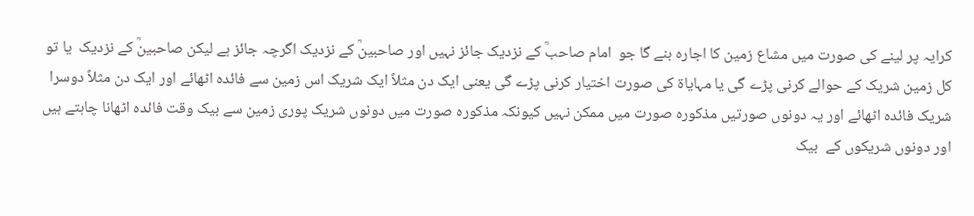کرایہ پر لینے کی صورت میں مشاع زمین کا اجارہ بنے گا جو  امام صاحبؒ کے نزدیک جائز نہیں اور صاحبینؒ کے نزدیک اگرچہ جائز ہے لیکن صاحبینؒ کے نزدیک  یا تو کل زمین شریک کے حوالے کرنی پڑے گی یا مہایاۃ کی صورت اختیار کرنی پڑے گی یعنی ایک دن مثلاً ایک شریک اس زمین سے فائدہ اٹھائے اور ایک دن مثلاً دوسرا  شریک فائدہ اٹھائے اور یہ دونوں صورتیں مذکورہ صورت میں ممکن نہیں کیونکہ مذکورہ صورت میں دونوں شریک پوری زمین سے بیک وقت فائدہ اٹھانا چاہتے ہیں اور دونوں شریکوں کے  بیک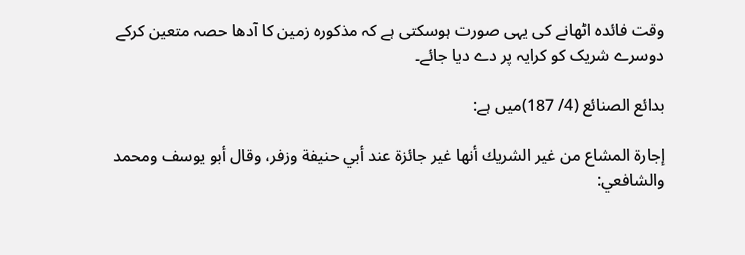وقت فائدہ اٹھانے کی یہی صورت ہوسکتی ہے کہ مذکورہ زمین کا آدھا حصہ متعین کرکے دوسرے شریک کو کرایہ پر دے دیا جائے۔

بدائع الصنائع (4/ 187)میں ہے:

إجارة ‌المشاع من غير الشريك أنها غير جائزة عند أبي حنيفة وزفر، وقال أبو يوسف ومحمد والشافعي: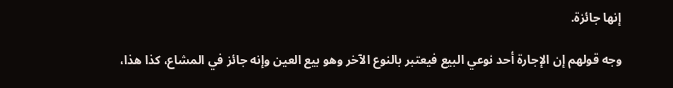إنها جائزة.

وجه قولهم إن الإجارة أحد نوعي البيع فيعتبر بالنوع الآخر وهو بيع العين وإنه جائز في المشاع، كذا هذا،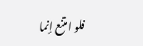فلو امتنع إنما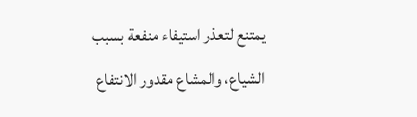يمتنع لتعذر استيفاء منفعة بسبب الشياع، والمشاع مقدور الانتفاع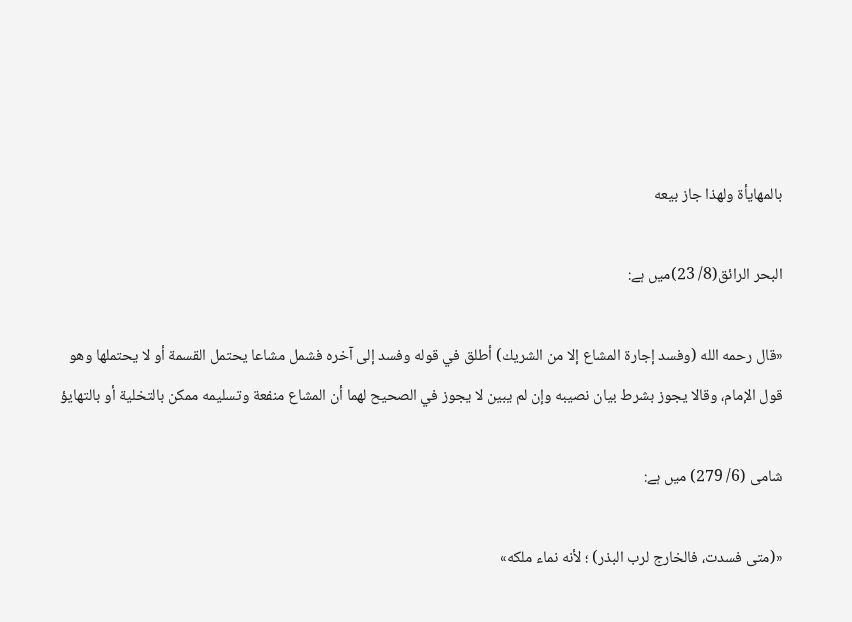بالمهايأة ولهذا جاز بيعه

البحر الرائق(8/ 23)میں ہے:

«قال رحمه الله (وفسد ‌إجارة ‌المشاع إلا من الشريك) أطلق في قوله وفسد إلى آخره فشمل مشاعا يحتمل القسمة أو لا يحتملها وهو قول الإمام، وقالا يجوز بشرط بيان نصيبه وإن لم يبين لا يجوز في الصحيح لهما أن المشاع منفعة وتسليمه ممكن بالتخلية أو بالتهايؤ

شامی (6/ 279) میں ہے:

«(متى فسدت، فالخارج ‌لرب ‌البذر) ؛ لأنه نماء ملكه»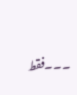۔۔۔فقط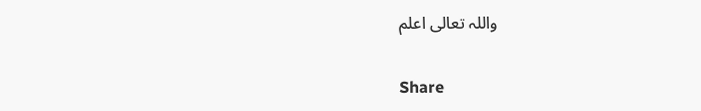واللہ تعالی اعلم

Share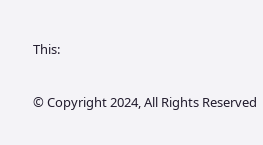This:

© Copyright 2024, All Rights Reserved